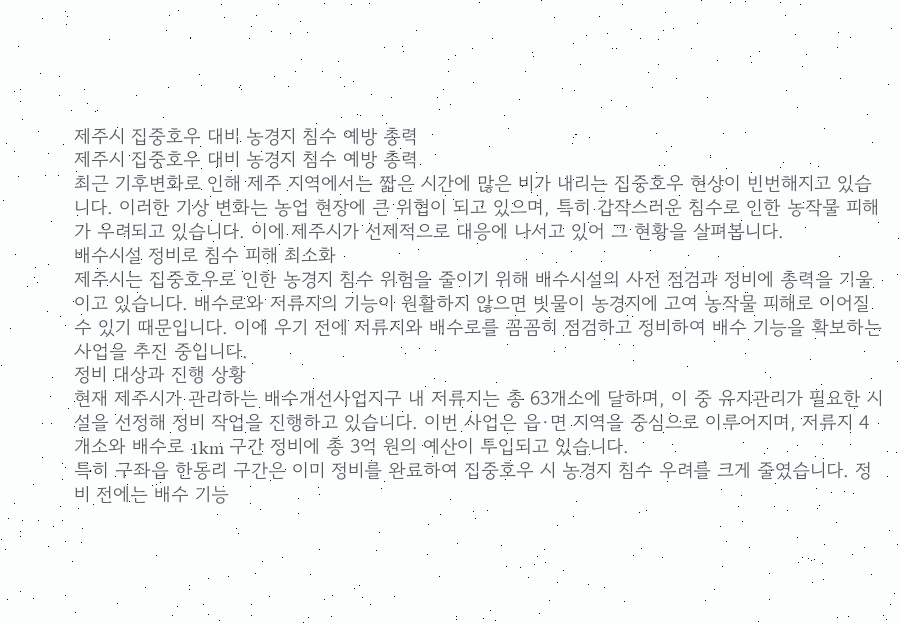제주시 집중호우 대비 농경지 침수 예방 총력
제주시 집중호우 대비 농경지 침수 예방 총력
최근 기후변화로 인해 제주 지역에서는 짧은 시간에 많은 비가 내리는 집중호우 현상이 빈번해지고 있습니다. 이러한 기상 변화는 농업 현장에 큰 위협이 되고 있으며, 특히 갑작스러운 침수로 인한 농작물 피해가 우려되고 있습니다. 이에 제주시가 선제적으로 대응에 나서고 있어 그 현황을 살펴봅니다.
배수시설 정비로 침수 피해 최소화
제주시는 집중호우로 인한 농경지 침수 위험을 줄이기 위해 배수시설의 사전 점검과 정비에 총력을 기울이고 있습니다. 배수로와 저류지의 기능이 원활하지 않으면 빗물이 농경지에 고여 농작물 피해로 이어질 수 있기 때문입니다. 이에 우기 전에 저류지와 배수로를 꼼꼼히 점검하고 정비하여 배수 기능을 확보하는 사업을 추진 중입니다.
정비 대상과 진행 상황
현재 제주시가 관리하는 배수개선사업지구 내 저류지는 총 63개소에 달하며, 이 중 유지관리가 필요한 시설을 선정해 정비 작업을 진행하고 있습니다. 이번 사업은 읍·면 지역을 중심으로 이루어지며, 저류지 4개소와 배수로 1km 구간 정비에 총 3억 원의 예산이 투입되고 있습니다.
특히 구좌읍 한동리 구간은 이미 정비를 완료하여 집중호우 시 농경지 침수 우려를 크게 줄였습니다. 정비 전에는 배수 기능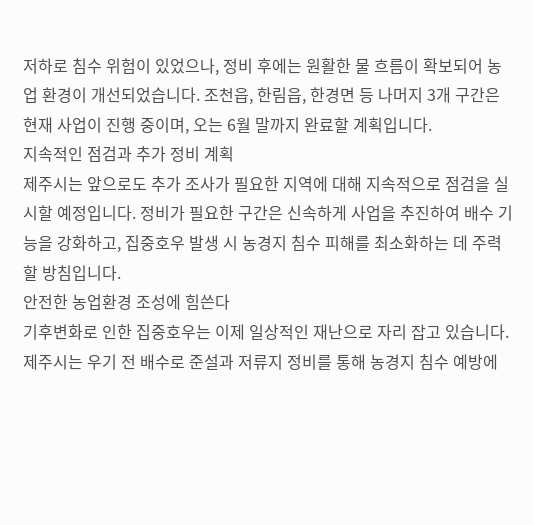저하로 침수 위험이 있었으나, 정비 후에는 원활한 물 흐름이 확보되어 농업 환경이 개선되었습니다. 조천읍, 한림읍, 한경면 등 나머지 3개 구간은 현재 사업이 진행 중이며, 오는 6월 말까지 완료할 계획입니다.
지속적인 점검과 추가 정비 계획
제주시는 앞으로도 추가 조사가 필요한 지역에 대해 지속적으로 점검을 실시할 예정입니다. 정비가 필요한 구간은 신속하게 사업을 추진하여 배수 기능을 강화하고, 집중호우 발생 시 농경지 침수 피해를 최소화하는 데 주력할 방침입니다.
안전한 농업환경 조성에 힘쓴다
기후변화로 인한 집중호우는 이제 일상적인 재난으로 자리 잡고 있습니다. 제주시는 우기 전 배수로 준설과 저류지 정비를 통해 농경지 침수 예방에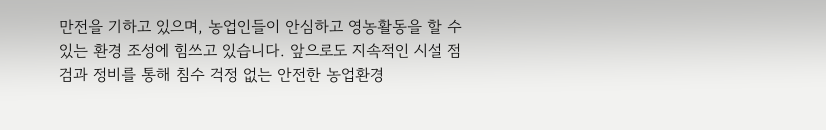만전을 기하고 있으며, 농업인들이 안심하고 영농활동을 할 수 있는 환경 조성에 힘쓰고 있습니다. 앞으로도 지속적인 시설 점검과 정비를 통해 침수 걱정 없는 안전한 농업환경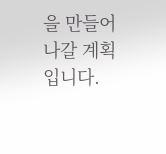을 만들어 나갈 계획입니다.